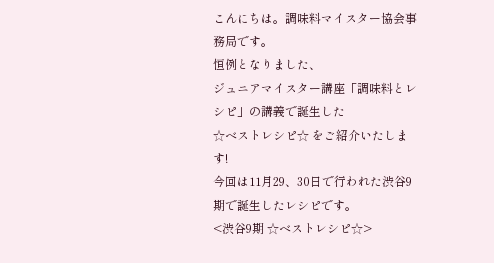こんにちは。調味料マイスター協会事務局です。
恒例となりました、
ジュニアマイスター講座「調味料とレシピ」の講義で誕生した
☆ベストレシピ☆ をご紹介いたします!
今回は11月29、30日で行われた渋谷9期で誕生したレシピです。
<渋谷9期 ☆ベストレシピ☆>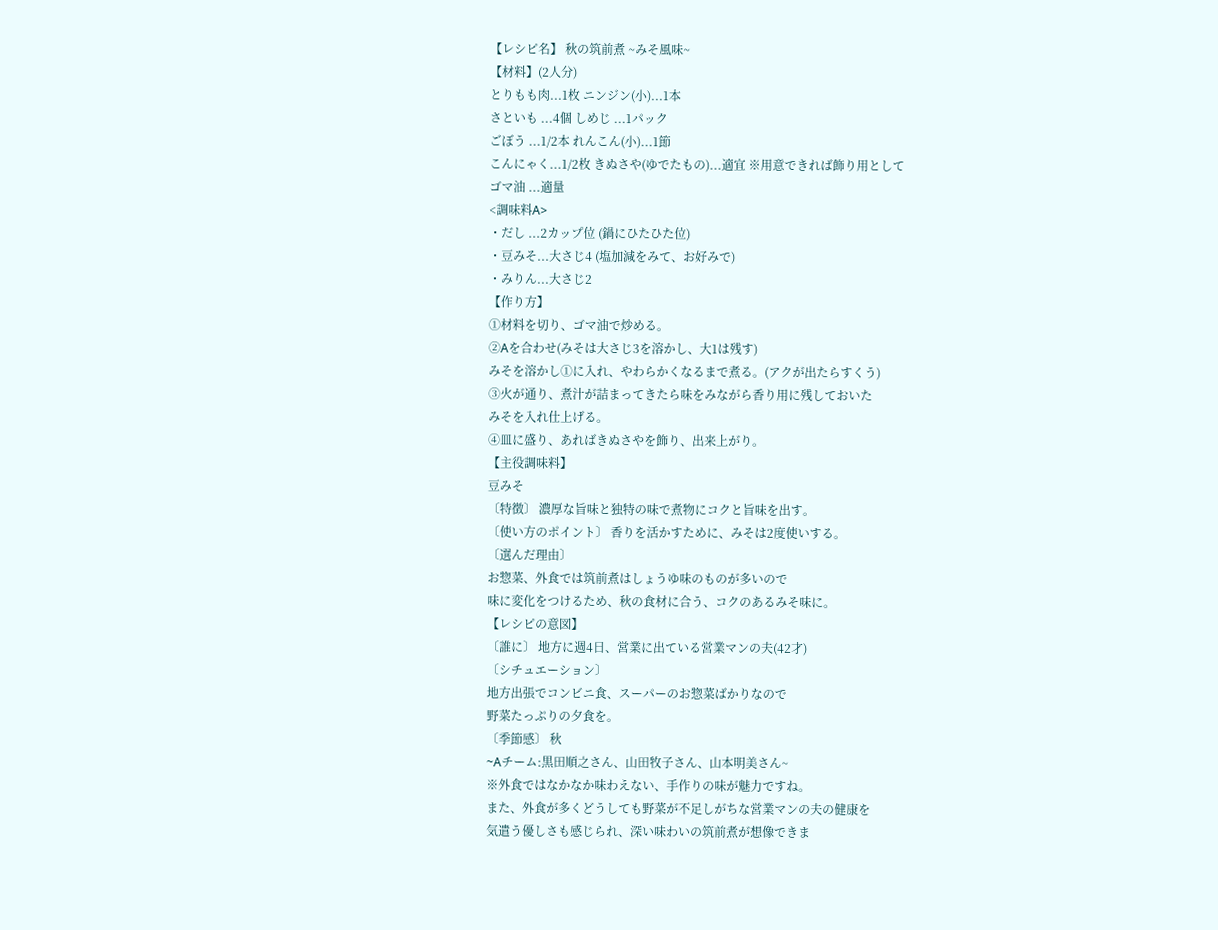【レシピ名】 秋の筑前煮 ~みそ風味~
【材料】(2人分)
とりもも肉...1枚 ニンジン(小)...1本
さといも ...4個 しめじ ...1パック
ごぼう ...1/2本 れんこん(小)...1節
こんにゃく...1/2枚 きぬさや(ゆでたもの)...適宜 ※用意できれば飾り用として
ゴマ油 ...適量
<調味料A>
・だし ...2カップ位 (鍋にひたひた位)
・豆みそ...大さじ4 (塩加減をみて、お好みで)
・みりん...大さじ2
【作り方】
①材料を切り、ゴマ油で炒める。
②Aを合わせ(みそは大さじ3を溶かし、大1は残す)
みそを溶かし①に入れ、やわらかくなるまで煮る。(アクが出たらすくう)
③火が通り、煮汁が詰まってきたら味をみながら香り用に残しておいた
みそを入れ仕上げる。
④皿に盛り、あればきぬさやを飾り、出来上がり。
【主役調味料】
豆みそ
〔特徴〕 濃厚な旨味と独特の味で煮物にコクと旨味を出す。
〔使い方のポイント〕 香りを活かすために、みそは2度使いする。
〔選んだ理由〕
お惣菜、外食では筑前煮はしょうゆ味のものが多いので
味に変化をつけるため、秋の食材に合う、コクのあるみそ味に。
【レシピの意図】
〔誰に〕 地方に週4日、営業に出ている営業マンの夫(42才)
〔シチュエーション〕
地方出張でコンビニ食、スーパーのお惣菜ばかりなので
野菜たっぷりの夕食を。
〔季節感〕 秋
~Aチーム:黒田順之さん、山田牧子さん、山本明美さん~
※外食ではなかなか味わえない、手作りの味が魅力ですね。
また、外食が多くどうしても野菜が不足しがちな営業マンの夫の健康を
気遣う優しさも感じられ、深い味わいの筑前煮が想像できま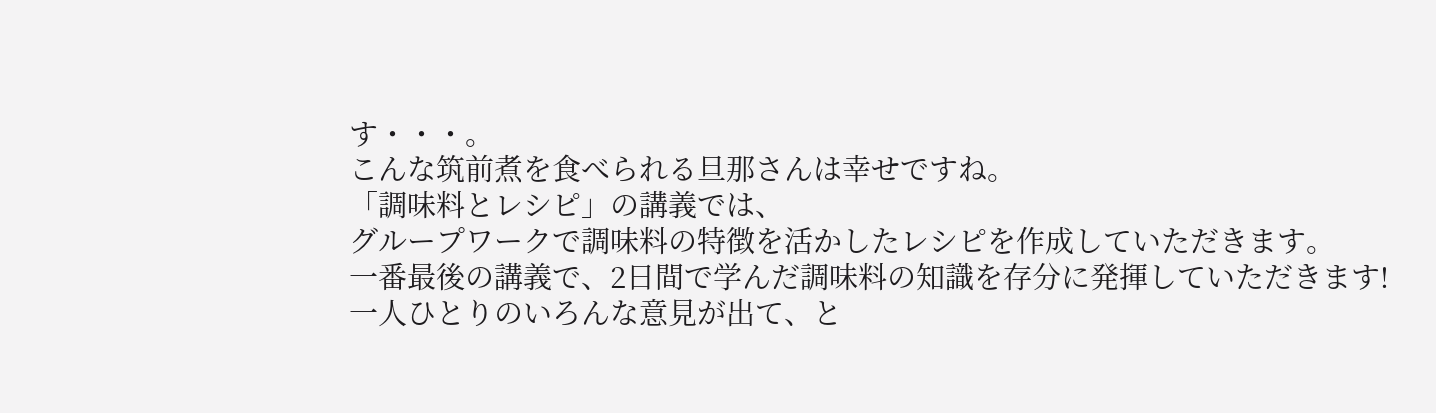す・・・。
こんな筑前煮を食べられる旦那さんは幸せですね。
「調味料とレシピ」の講義では、
グループワークで調味料の特徴を活かしたレシピを作成していただきます。
一番最後の講義で、2日間で学んだ調味料の知識を存分に発揮していただきます!
一人ひとりのいろんな意見が出て、と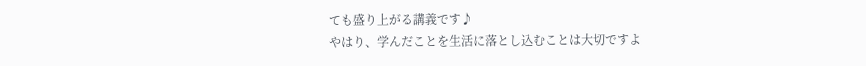ても盛り上がる講義です♪
やはり、学んだことを生活に落とし込むことは大切ですよ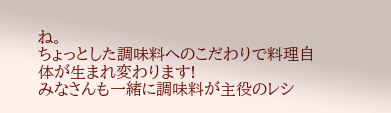ね。
ちょっとした調味料へのこだわりで料理自体が生まれ変わります!
みなさんも一緒に調味料が主役のレシ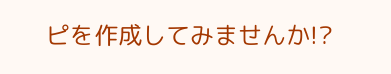ピを作成してみませんか!?